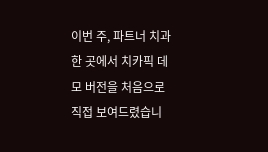이번 주, 파트너 치과 한 곳에서 치카픽 데모 버전을 처음으로 직접 보여드렸습니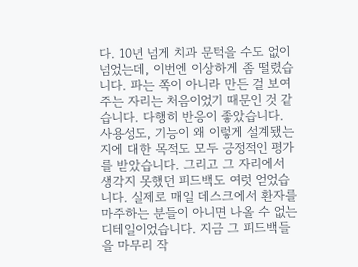다. 10년 넘게 치과 문턱을 수도 없이 넘었는데, 이번엔 이상하게 좀 떨렸습니다. 파는 쪽이 아니라 만든 걸 보여주는 자리는 처음이었기 때문인 것 같습니다. 다행히 반응이 좋았습니다. 사용성도, 기능이 왜 이렇게 설계됐는지에 대한 목적도 모두 긍정적인 평가를 받았습니다. 그리고 그 자리에서 생각지 못했던 피드백도 여럿 얻었습니다. 실제로 매일 데스크에서 환자를 마주하는 분들이 아니면 나올 수 없는 디테일이었습니다. 지금 그 피드백들을 마무리 작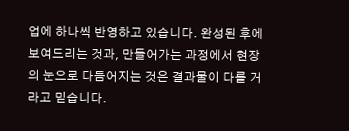업에 하나씩 반영하고 있습니다. 완성된 후에 보여드리는 것과, 만들어가는 과정에서 현장의 눈으로 다듬어지는 것은 결과물이 다를 거라고 믿습니다.